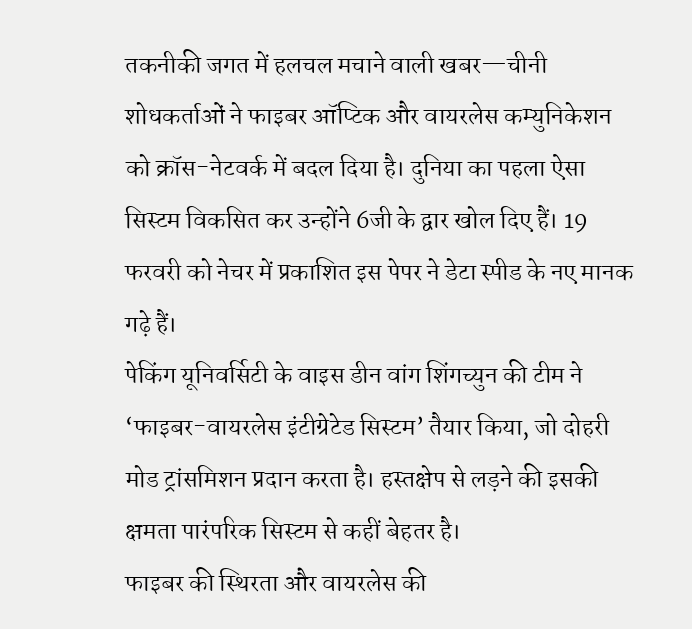तकनीकी जगत में हलचल मचाने वाली खबर—चीनी शोधकर्ताओं ने फाइबर ऑप्टिक और वायरलेस कम्युनिकेशन को क्रॉस-नेटवर्क में बदल दिया है। दुनिया का पहला ऐसा सिस्टम विकसित कर उन्होंने 6जी के द्वार खोल दिए हैं। 19 फरवरी को नेचर में प्रकाशित इस पेपर ने डेटा स्पीड के नए मानक गढ़े हैं।
पेकिंग यूनिवर्सिटी के वाइस डीन वांग शिंगच्युन की टीम ने ‘फाइबर-वायरलेस इंटीग्रेटेड सिस्टम’ तैयार किया, जो दोहरी मोड ट्रांसमिशन प्रदान करता है। हस्तक्षेप से लड़ने की इसकी क्षमता पारंपरिक सिस्टम से कहीं बेहतर है।
फाइबर की स्थिरता और वायरलेस की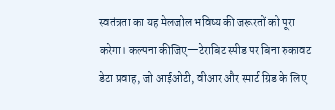स्वतंत्रता का यह मेलजोल भविष्य की जरूरतों को पूरा करेगा। कल्पना कीजिए—टेराबिट स्पीड पर बिना रुकावट डेटा प्रवाह, जो आईओटी, वीआर और स्मार्ट ग्रिड के लिए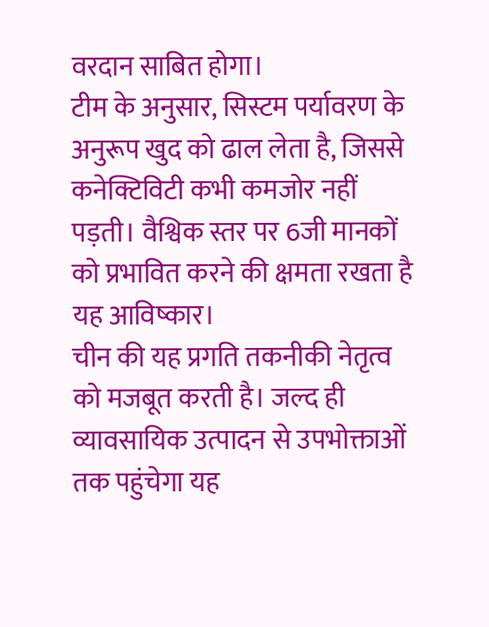वरदान साबित होगा।
टीम के अनुसार, सिस्टम पर्यावरण के अनुरूप खुद को ढाल लेता है, जिससे कनेक्टिविटी कभी कमजोर नहीं पड़ती। वैश्विक स्तर पर 6जी मानकों को प्रभावित करने की क्षमता रखता है यह आविष्कार।
चीन की यह प्रगति तकनीकी नेतृत्व को मजबूत करती है। जल्द ही व्यावसायिक उत्पादन से उपभोक्ताओं तक पहुंचेगा यह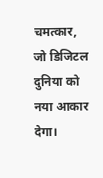चमत्कार, जो डिजिटल दुनिया को नया आकार देगा।